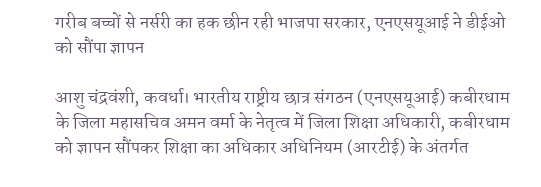गरीब बच्चों से नर्सरी का हक छीन रही भाजपा सरकार, एनएसयूआई ने डीईओ को सौंपा ज्ञापन

आशु चंद्रवंशी, कवर्धा। भारतीय राष्ट्रीय छात्र संगठन (एनएसयूआई) कबीरधाम के जिला महासचिव अमन वर्मा के नेतृत्व में जिला शिक्षा अधिकारी, कबीरधाम को ज्ञापन सौंपकर शिक्षा का अधिकार अधिनियम (आरटीई) के अंतर्गत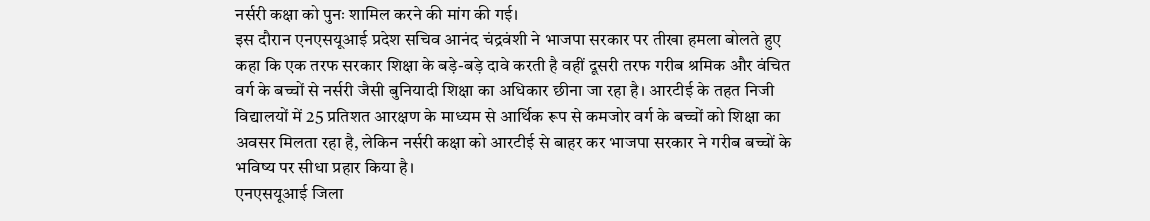नर्सरी कक्षा को पुनः शामिल करने की मांग की गई।
इस दौरान एनएसयूआई प्रदेश सचिव आनंद चंद्रवंशी ने भाजपा सरकार पर तीखा हमला बोलते हुए कहा कि एक तरफ सरकार शिक्षा के बड़े-बड़े दावे करती है वहीं दूसरी तरफ गरीब श्रमिक और वंचित वर्ग के बच्चों से नर्सरी जैसी बुनियादी शिक्षा का अधिकार छीना जा रहा है। आरटीई के तहत निजी विद्यालयों में 25 प्रतिशत आरक्षण के माध्यम से आर्थिक रूप से कमजोर वर्ग के बच्चों को शिक्षा का अवसर मिलता रहा है, लेकिन नर्सरी कक्षा को आरटीई से बाहर कर भाजपा सरकार ने गरीब बच्चों के भविष्य पर सीधा प्रहार किया है।
एनएसयूआई जिला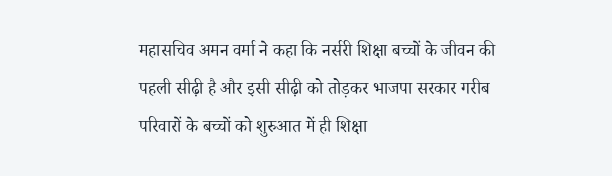महासचिव अमन वर्मा ने कहा कि नर्सरी शिक्षा बच्चों के जीवन की पहली सीढ़ी है और इसी सीढ़ी को तोड़कर भाजपा सरकार गरीब परिवारों के बच्चों को शुरुआत में ही शिक्षा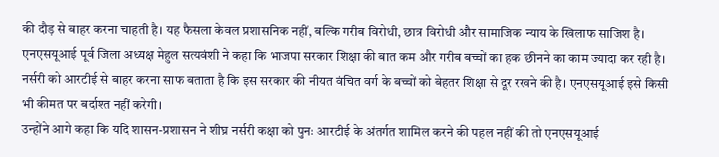की दौड़ से बाहर करना चाहती है। यह फैसला केवल प्रशासनिक नहीं, बल्कि गरीब विरोधी, छात्र विरोधी और सामाजिक न्याय के खिलाफ साजिश है।
एनएसयूआई पूर्व जिला अध्यक्ष मेहुल सत्यवंशी ने कहा कि भाजपा सरकार शिक्षा की बात कम और गरीब बच्चों का हक छीनने का काम ज्यादा कर रही है। नर्सरी को आरटीई से बाहर करना साफ बताता है कि इस सरकार की नीयत वंचित वर्ग के बच्चों को बेहतर शिक्षा से दूर रखने की है। एनएसयूआई इसे किसी भी कीमत पर बर्दाश्त नहीं करेगी।
उन्होंने आगे कहा कि यदि शासन-प्रशासन ने शीघ्र नर्सरी कक्षा को पुनः आरटीई के अंतर्गत शामिल करने की पहल नहीं की तो एनएसयूआई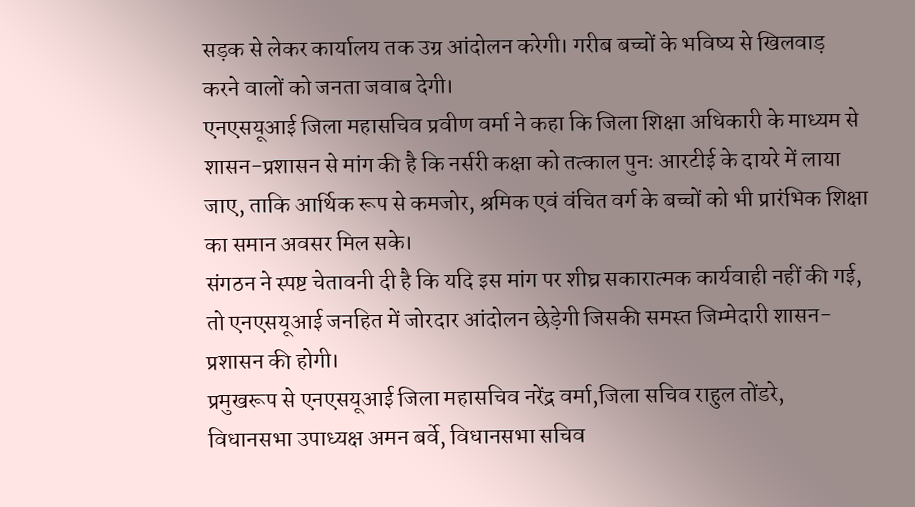सड़क से लेकर कार्यालय तक उग्र आंदोलन करेगी। गरीब बच्चों के भविष्य से खिलवाड़ करने वालों को जनता जवाब देगी।
एनएसयूआई जिला महासचिव प्रवीण वर्मा ने कहा कि जिला शिक्षा अधिकारी के माध्यम से शासन-प्रशासन से मांग की है कि नर्सरी कक्षा को तत्काल पुनः आरटीई के दायरे में लाया जाए, ताकि आर्थिक रूप से कमजोर, श्रमिक एवं वंचित वर्ग के बच्चों को भी प्रारंभिक शिक्षा का समान अवसर मिल सके।
संगठन ने स्पष्ट चेतावनी दी है कि यदि इस मांग पर शीघ्र सकारात्मक कार्यवाही नहीं की गई, तो एनएसयूआई जनहित में जोरदार आंदोलन छेड़ेगी जिसकी समस्त जिम्मेदारी शासन-प्रशासन की होगी।
प्रमुखरूप से एनएसयूआई जिला महासचिव नरेंद्र वर्मा,जिला सचिव राहुल तोंडरे, विधानसभा उपाध्यक्ष अमन बर्वे, विधानसभा सचिव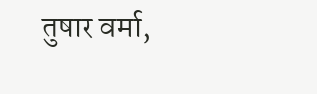तुषार वर्मा,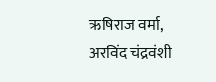ऋषिराज वर्मा, अरविंद चंद्रवंशी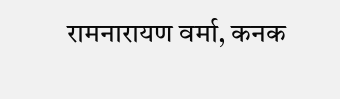रामनारायण वर्मा, कनक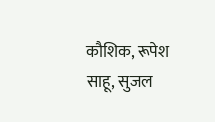कौशिक, रूपेश साहू, सुजल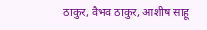ठाकुर, वैभव ठाकुर, आशीष साहू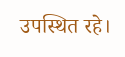उपस्थित रहे।